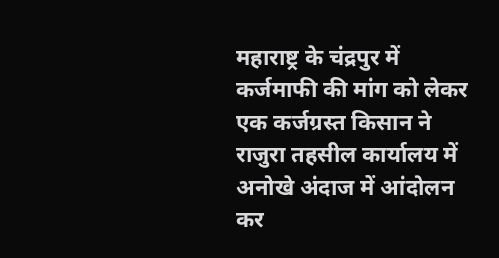महाराष्ट्र के चंद्रपुर में कर्जमाफी की मांग को लेकर एक कर्जग्रस्त किसान ने राजुरा तहसील कार्यालय में अनोखे अंदाज में आंदोलन कर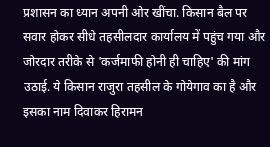प्रशासन का ध्यान अपनी ओर खींचा. किसान बैल पर सवार होकर सीधे तहसीलदार कार्यालय में पहुंच गया और जोरदार तरीके से 'कर्जमाफी होनी ही चाहिए' की मांग उठाई. ये किसान राजुरा तहसील के गोयेगाव का है और इसका नाम दिवाकर हिरामन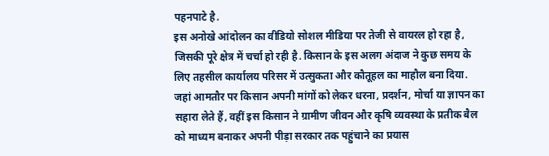पहनपाटे है.
इस अनोखे आंदोलन का वीडियो सोशल मीडिया पर तेजी से वायरल हो रहा है, जिसकी पूरे क्षेत्र में चर्चा हो रही है. किसान के इस अलग अंदाज ने कुछ समय के लिए तहसील कार्यालय परिसर में उत्सुकता और कौतूहल का माहौल बना दिया.
जहां आमतौर पर किसान अपनी मांगों को लेकर धरना, प्रदर्शन, मोर्चा या ज्ञापन का सहारा लेते हैं, वहीं इस किसान ने ग्रामीण जीवन और कृषि व्यवस्था के प्रतीक बैल को माध्यम बनाकर अपनी पीड़ा सरकार तक पहुंचाने का प्रयास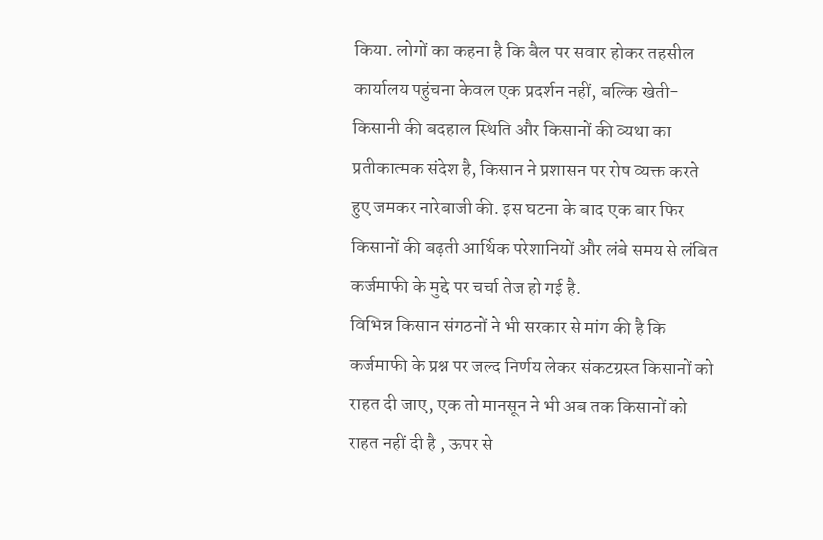किया. लोगों का कहना है कि बैल पर सवार होकर तहसील कार्यालय पहुंचना केवल एक प्रदर्शन नहीं, बल्कि खेती-किसानी की बदहाल स्थिति और किसानों की व्यथा का प्रतीकात्मक संदेश है, किसान ने प्रशासन पर रोष व्यक्त करते हुए जमकर नारेबाजी की. इस घटना के बाद एक बार फिर किसानों की बढ़ती आर्थिक परेशानियों और लंबे समय से लंबित कर्जमाफी के मुद्दे पर चर्चा तेज हो गई है.
विभिन्न किसान संगठनों ने भी सरकार से मांग की है कि कर्जमाफी के प्रश्न पर जल्द निर्णय लेकर संकटग्रस्त किसानों को राहत दी जाए, एक तो मानसून ने भी अब तक किसानों को राहत नहीं दी है , ऊपर से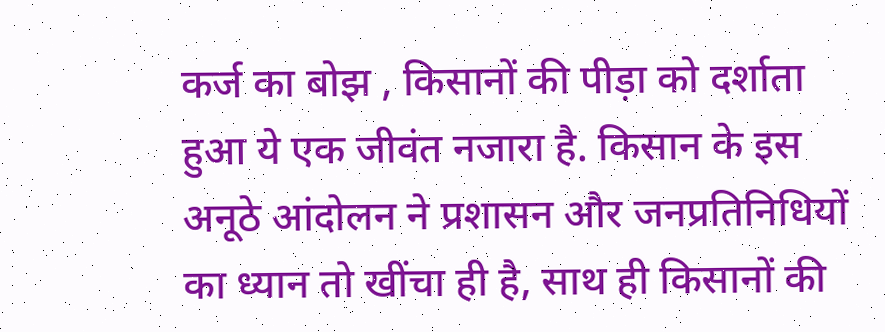कर्ज का बोझ , किसानों की पीड़ा को दर्शाता हुआ ये एक जीवंत नजारा है. किसान के इस अनूठे आंदोलन ने प्रशासन और जनप्रतिनिधियों का ध्यान तो खींचा ही है, साथ ही किसानों की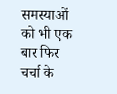समस्याओं को भी एक बार फिर चर्चा के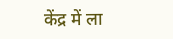केंद्र में ला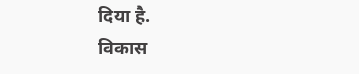दिया है.
विकास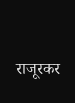राजूरकर